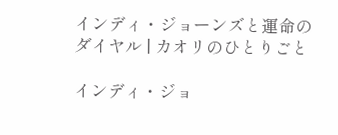インディ・ジョーンズと運命のダイヤル | カオリのひとりごと

インディ・ジョ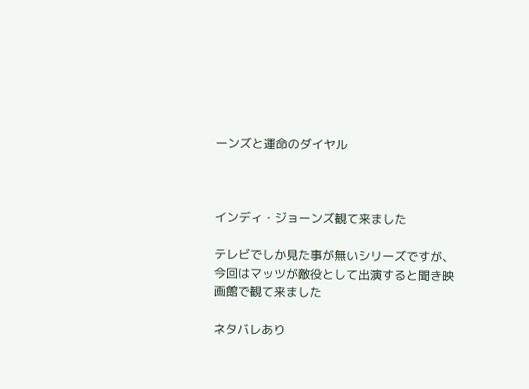ーンズと運命のダイヤル



インディ・ジョーンズ観て来ました

テレビでしか見た事が無いシリーズですが、今回はマッツが敵役として出演すると聞き映画館で観て来ました

ネタバレあり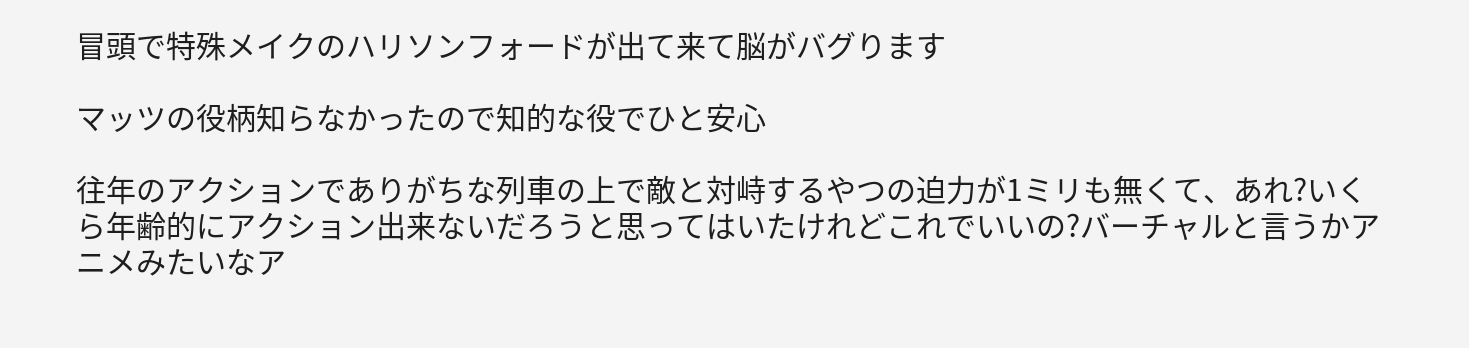冒頭で特殊メイクのハリソンフォードが出て来て脳がバグります

マッツの役柄知らなかったので知的な役でひと安心

往年のアクションでありがちな列車の上で敵と対峙するやつの迫力が1ミリも無くて、あれ?いくら年齢的にアクション出来ないだろうと思ってはいたけれどこれでいいの?バーチャルと言うかアニメみたいなア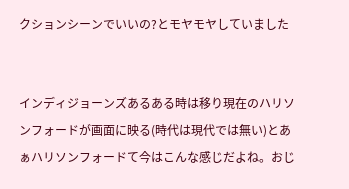クションシーンでいいの?とモヤモヤしていました


インディジョーンズあるある時は移り現在のハリソンフォードが画面に映る(時代は現代では無い)とあぁハリソンフォードて今はこんな感じだよね。おじ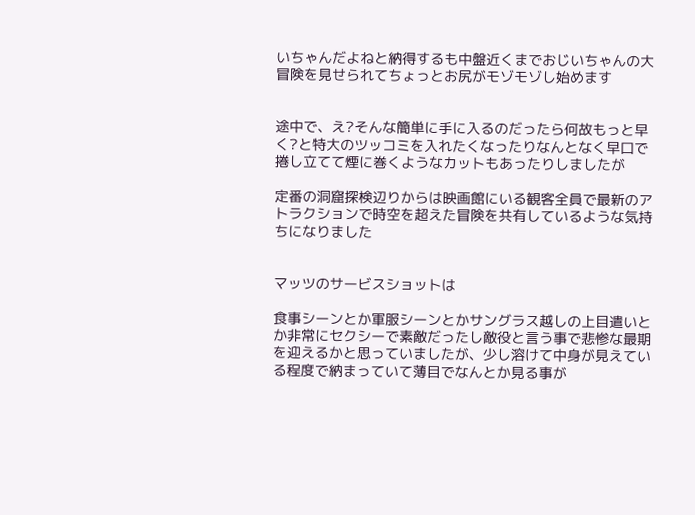いちゃんだよねと納得するも中盤近くまでおじいちゃんの大冒険を見せられてちょっとお尻がモゾモゾし始めます


途中で、え?そんな簡単に手に入るのだったら何故もっと早く?と特大のツッコミを入れたくなったりなんとなく早口で捲し立てて煙に巻くようなカットもあったりしましたが

定番の洞窟探検辺りからは映画館にいる観客全員で最新のアトラクションで時空を超えた冒険を共有しているような気持ちになりました


マッツのサービスショットは

食事シーンとか軍服シーンとかサングラス越しの上目遣いとか非常にセクシーで素敵だったし敵役と言う事で悲惨な最期を迎えるかと思っていましたが、少し溶けて中身が見えている程度で納まっていて薄目でなんとか見る事が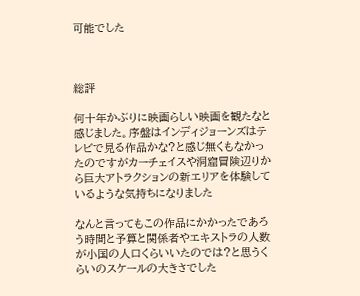可能でした



総評

何十年かぶりに映画らしい映画を観たなと感じました。序盤はインディジョーンズはテレビで見る作品かな?と感じ無くもなかったのですがカーチェイスや洞窟冒険辺りから巨大アトラクションの新エリアを体験しているような気持ちになりました

なんと言ってもこの作品にかかったであろう時間と予算と関係者やエキストラの人数が小国の人口くらいいたのでは?と思うくらいのスケールの大きさでした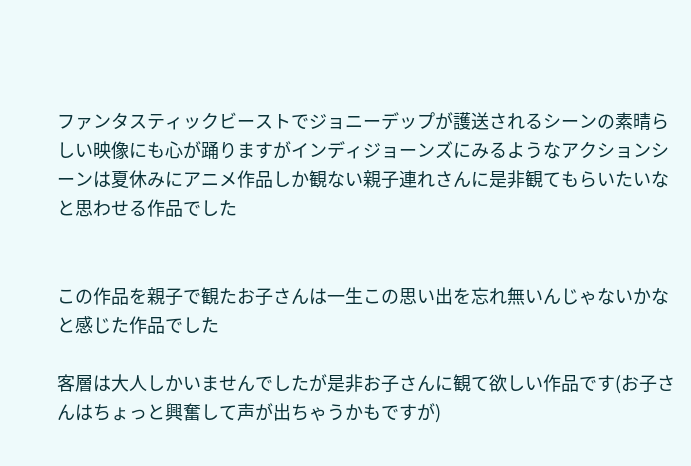ファンタスティックビーストでジョニーデップが護送されるシーンの素晴らしい映像にも心が踊りますがインディジョーンズにみるようなアクションシーンは夏休みにアニメ作品しか観ない親子連れさんに是非観てもらいたいなと思わせる作品でした


この作品を親子で観たお子さんは一生この思い出を忘れ無いんじゃないかなと感じた作品でした

客層は大人しかいませんでしたが是非お子さんに観て欲しい作品です(お子さんはちょっと興奮して声が出ちゃうかもですが)